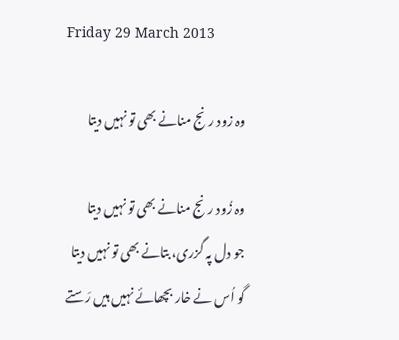Friday 29 March 2013

وہ زود رنج منانے بھی تو نہیں دیتا

وہ زُود رنج منانے بھی تو نہیں دیتا
جو دل پہ گزری، بتانے بھی تو نہیں دیتا
گو اُس نے خار بچھائے نہیں ہیں رَستے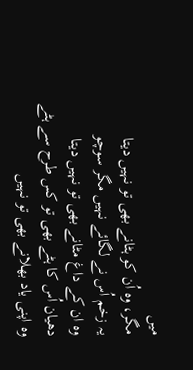میں
مگر، وہ اُن کو ہٹانے بھی تو نہیں دیتا
یہ زخم اُس نے لگائے نہیں مگر سوچو
وہ ان کے داغ مٹانے بھی تو نہیں دیتا
دھیان اُس کا ہٹے بھی تو کس طرح سے ہٹے
وہ اپنی یاد بھلانے بھی تو نہیں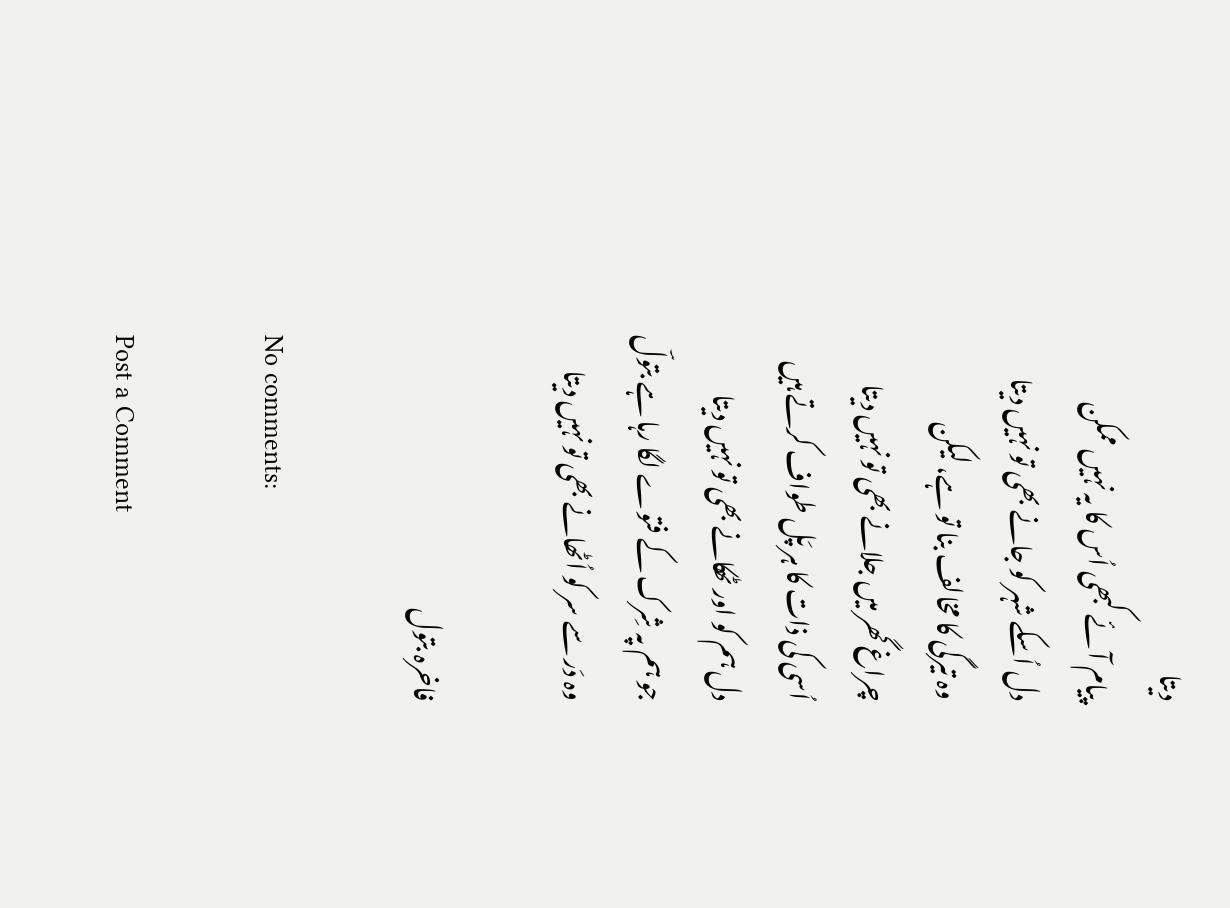دیتا
پیام آئے کبھی اُس کا یہ نہیں ممکن
دل اُسکے شہر کو جانے بھی تو نہیں دیتا
وہ تیرگی کا مخالف بنا تو ہے، لیکن
چراغ گھر میں جلانے بھی تو نہیں دیتا
اُسی کی ذات کا ہر پَل طواف کرتے ہیں
دل ہم کو اور ٹھکانے بھی تو نہیں دیتا
جو ہم پہ شِرک کے فتوے لگا رہا ہے بتولؔ
وہ دَر سے سر کو اُٹھانے بھی تو نہیں دیتا

فاخرہ بتول

No comments:

Post a Comment